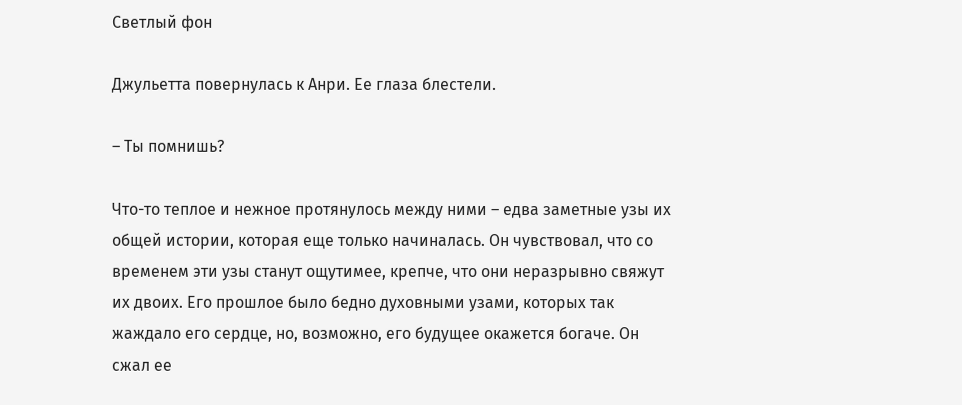Светлый фон

Джульетта повернулась к Анри. Ее глаза блестели.

– Ты помнишь?

Что-то теплое и нежное протянулось между ними – едва заметные узы их общей истории, которая еще только начиналась. Он чувствовал, что со временем эти узы станут ощутимее, крепче, что они неразрывно свяжут их двоих. Его прошлое было бедно духовными узами, которых так жаждало его сердце, но, возможно, его будущее окажется богаче. Он сжал ее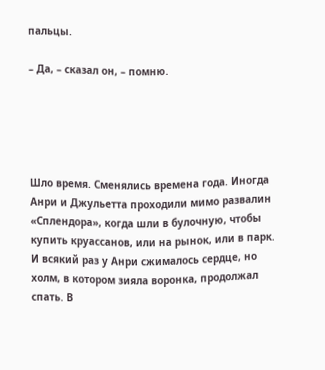пальцы.

– Да, – сказал он, – помню.





Шло время. Сменялись времена года. Иногда Анри и Джульетта проходили мимо развалин «Сплендора», когда шли в булочную, чтобы купить круассанов, или на рынок, или в парк. И всякий раз у Анри сжималось сердце, но холм, в котором зияла воронка, продолжал спать. В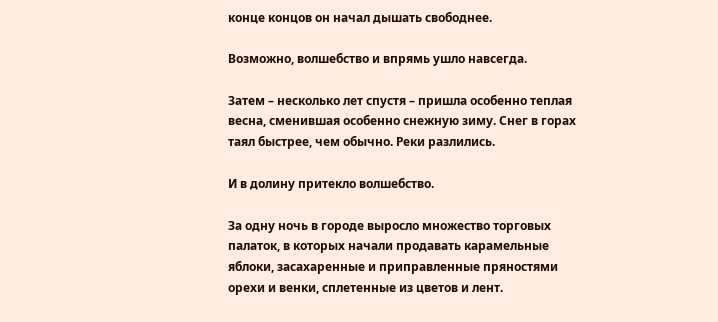конце концов он начал дышать свободнее.

Возможно, волшебство и впрямь ушло навсегда.

Затем – несколько лет спустя – пришла особенно теплая весна, сменившая особенно снежную зиму. Снег в горах таял быстрее, чем обычно. Реки разлились.

И в долину притекло волшебство.

За одну ночь в городе выросло множество торговых палаток, в которых начали продавать карамельные яблоки, засахаренные и приправленные пряностями орехи и венки, сплетенные из цветов и лент.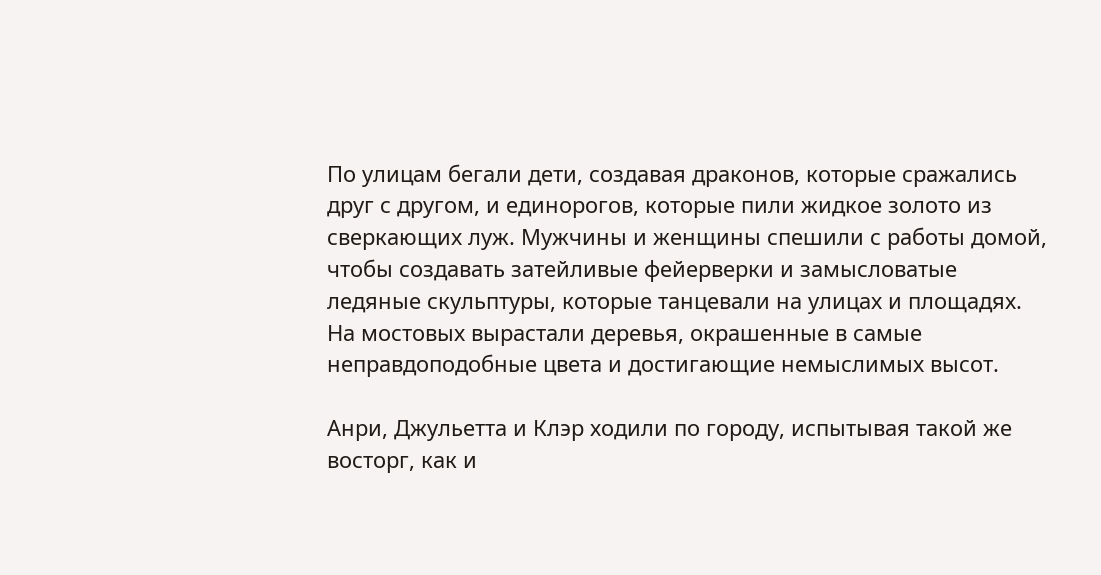По улицам бегали дети, создавая драконов, которые сражались друг с другом, и единорогов, которые пили жидкое золото из сверкающих луж. Мужчины и женщины спешили с работы домой, чтобы создавать затейливые фейерверки и замысловатые ледяные скульптуры, которые танцевали на улицах и площадях. На мостовых вырастали деревья, окрашенные в самые неправдоподобные цвета и достигающие немыслимых высот.

Анри, Джульетта и Клэр ходили по городу, испытывая такой же восторг, как и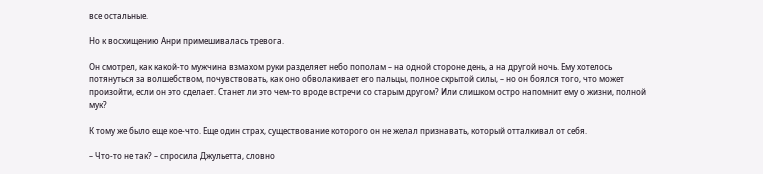все остальные.

Но к восхищению Анри примешивалась тревога.

Он смотрел, как какой-то мужчина взмахом руки разделяет небо пополам – на одной стороне день, а на другой ночь. Ему хотелось потянуться за волшебством, почувствовать, как оно обволакивает его пальцы, полное скрытой силы, – но он боялся того, что может произойти, если он это сделает. Станет ли это чем-то вроде встречи со старым другом? Или слишком остро напомнит ему о жизни, полной мук?

К тому же было еще кое-что. Еще один страх, существование которого он не желал признавать, который отталкивал от себя.

– Что-то не так? – спросила Джульетта, словно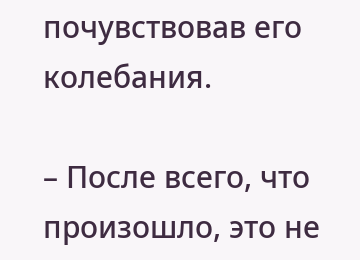почувствовав его колебания.

– После всего, что произошло, это не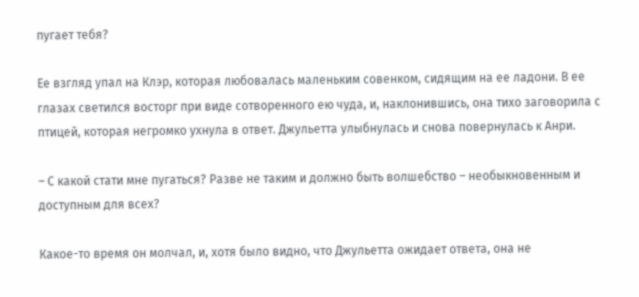пугает тебя?

Ее взгляд упал на Клэр, которая любовалась маленьким совенком, сидящим на ее ладони. В ее глазах светился восторг при виде сотворенного ею чуда, и, наклонившись, она тихо заговорила с птицей, которая негромко ухнула в ответ. Джульетта улыбнулась и снова повернулась к Анри.

– С какой стати мне пугаться? Разве не таким и должно быть волшебство – необыкновенным и доступным для всех?

Какое-то время он молчал, и, хотя было видно, что Джульетта ожидает ответа, она не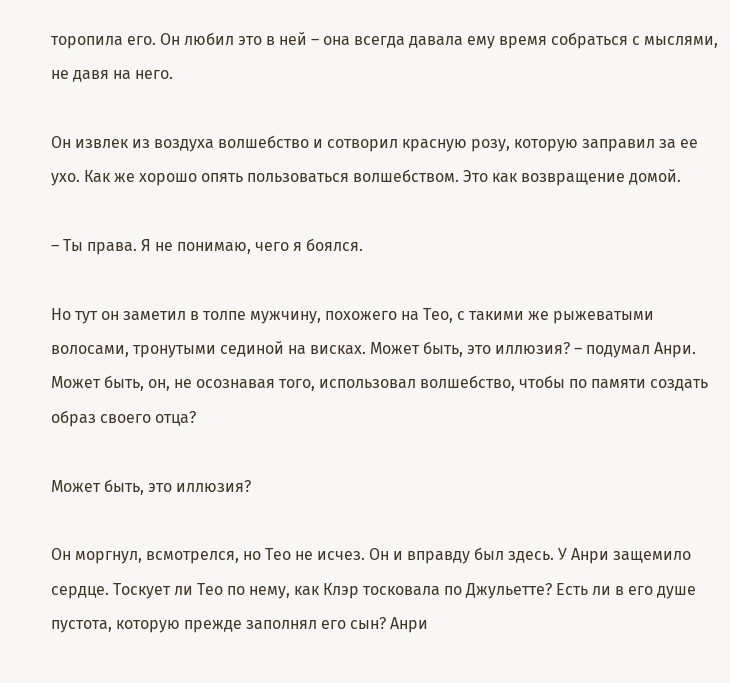торопила его. Он любил это в ней – она всегда давала ему время собраться с мыслями, не давя на него.

Он извлек из воздуха волшебство и сотворил красную розу, которую заправил за ее ухо. Как же хорошо опять пользоваться волшебством. Это как возвращение домой.

– Ты права. Я не понимаю, чего я боялся.

Но тут он заметил в толпе мужчину, похожего на Тео, с такими же рыжеватыми волосами, тронутыми сединой на висках. Может быть, это иллюзия? – подумал Анри. Может быть, он, не осознавая того, использовал волшебство, чтобы по памяти создать образ своего отца?

Может быть, это иллюзия?

Он моргнул, всмотрелся, но Тео не исчез. Он и вправду был здесь. У Анри защемило сердце. Тоскует ли Тео по нему, как Клэр тосковала по Джульетте? Есть ли в его душе пустота, которую прежде заполнял его сын? Анри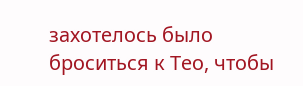захотелось было броситься к Тео, чтобы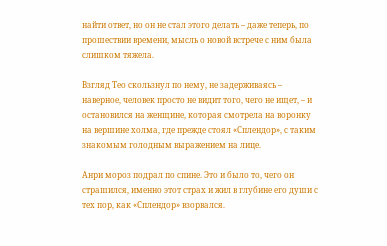найти ответ, но он не стал этого делать – даже теперь, по прошествии времени, мысль о новой встрече с ним была слишком тяжела.

Взгляд Тео скользнул по нему, не задерживаясь – наверное, человек просто не видит того, чего не ищет, – и остановился на женщине, которая смотрела на воронку на вершине холма, где прежде стоял «Сплендор», с таким знакомым голодным выражением на лице.

Анри мороз подрал по спине. Это и было то, чего он страшился, именно этот страх и жил в глубине его души с тех пор, как «Сплендор» взорвался.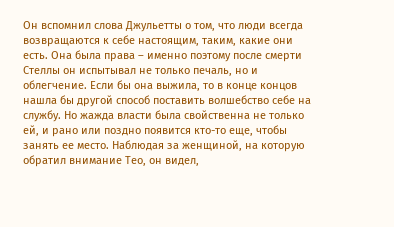Он вспомнил слова Джульетты о том, что люди всегда возвращаются к себе настоящим, таким, какие они есть. Она была права – именно поэтому после смерти Стеллы он испытывал не только печаль, но и облегчение. Если бы она выжила, то в конце концов нашла бы другой способ поставить волшебство себе на службу. Но жажда власти была свойственна не только ей, и рано или поздно появится кто-то еще, чтобы занять ее место. Наблюдая за женщиной, на которую обратил внимание Тео, он видел,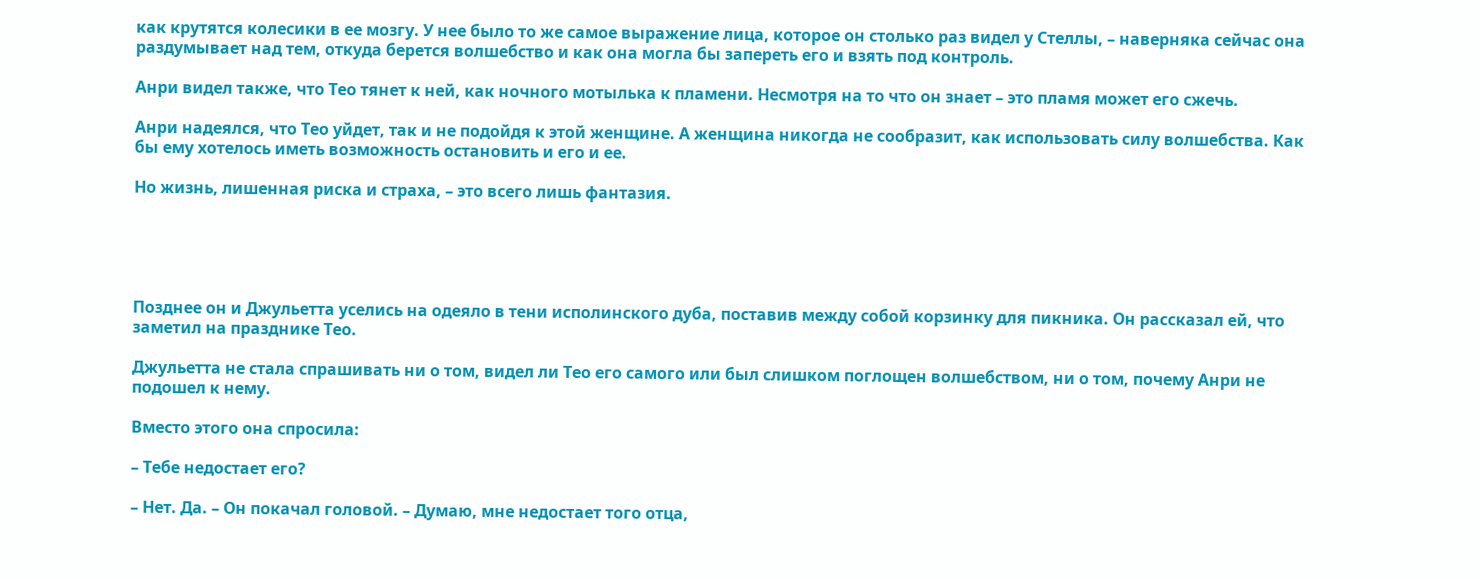как крутятся колесики в ее мозгу. У нее было то же самое выражение лица, которое он столько раз видел у Стеллы, – наверняка сейчас она раздумывает над тем, откуда берется волшебство и как она могла бы запереть его и взять под контроль.

Анри видел также, что Тео тянет к ней, как ночного мотылька к пламени. Несмотря на то что он знает – это пламя может его сжечь.

Анри надеялся, что Тео уйдет, так и не подойдя к этой женщине. А женщина никогда не сообразит, как использовать силу волшебства. Как бы ему хотелось иметь возможность остановить и его и ее.

Но жизнь, лишенная риска и страха, – это всего лишь фантазия.





Позднее он и Джульетта уселись на одеяло в тени исполинского дуба, поставив между собой корзинку для пикника. Он рассказал ей, что заметил на празднике Тео.

Джульетта не стала спрашивать ни о том, видел ли Тео его самого или был слишком поглощен волшебством, ни о том, почему Анри не подошел к нему.

Вместо этого она спросила:

– Тебе недостает его?

– Нет. Да. – Он покачал головой. – Думаю, мне недостает того отца,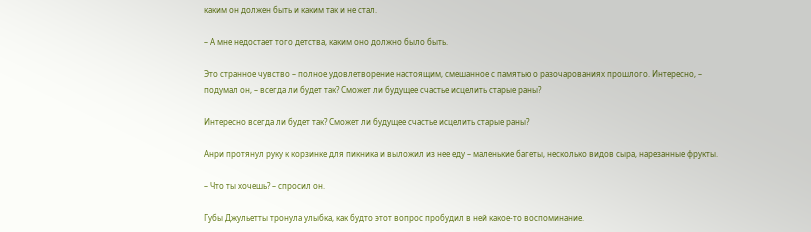каким он должен быть и каким так и не стал.

– А мне недостает того детства, каким оно должно было быть.

Это странное чувство – полное удовлетворение настоящим, смешанное с памятью о разочарованиях прошлого. Интересно, – подумал он, – всегда ли будет так? Сможет ли будущее счастье исцелить старые раны?

Интересно всегда ли будет так? Сможет ли будущее счастье исцелить старые раны?

Анри протянул руку к корзинке для пикника и выложил из нее еду – маленькие багеты, несколько видов сыра, нарезанные фрукты.

– Что ты хочешь? – спросил он.

Губы Джульетты тронула улыбка, как будто этот вопрос пробудил в ней какое-то воспоминание.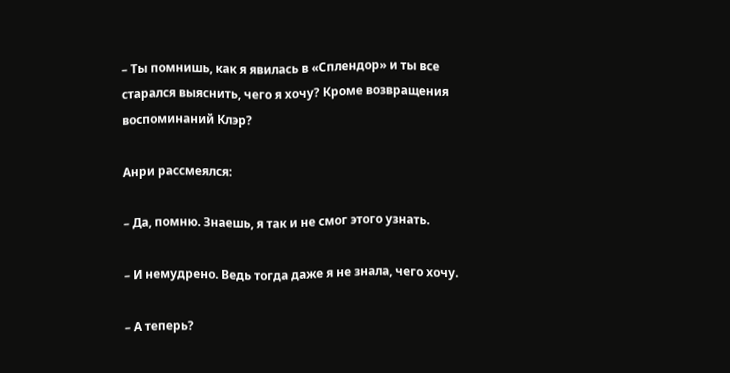– Ты помнишь, как я явилась в «Сплендор» и ты все старался выяснить, чего я хочу? Кроме возвращения воспоминаний Клэр?

Анри рассмеялся:

– Да, помню. Знаешь, я так и не смог этого узнать.

– И немудрено. Ведь тогда даже я не знала, чего хочу.

– А теперь?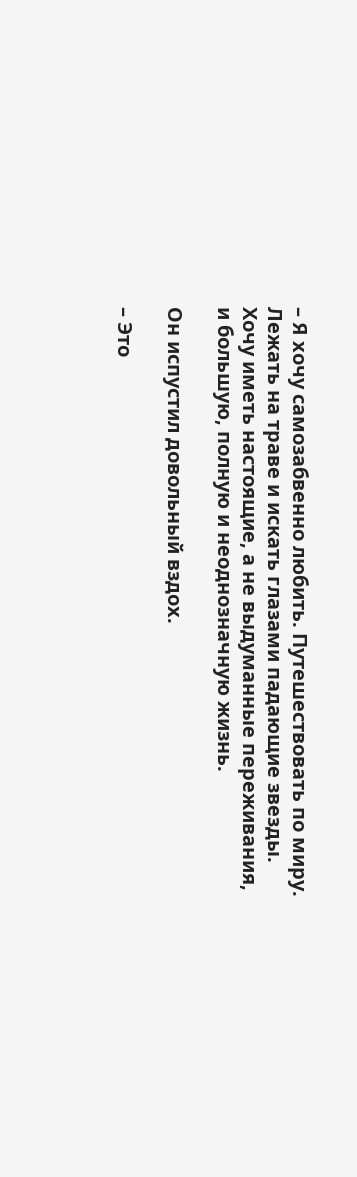– Я хочу самозабвенно любить. Путешествовать по миру. Лежать на траве и искать глазами падающие звезды. Хочу иметь настоящие, а не выдуманные переживания, и большую, полную и неоднозначную жизнь.

Он испустил довольный вздох.

– Это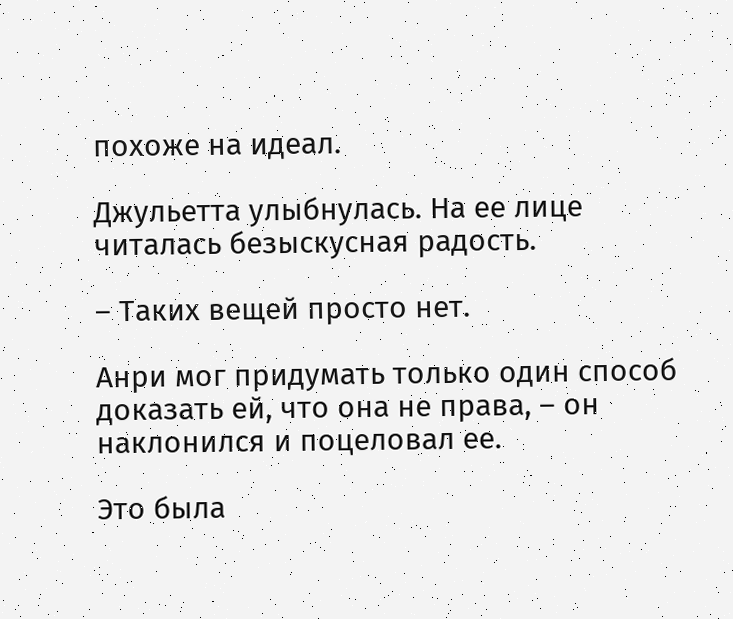похоже на идеал.

Джульетта улыбнулась. На ее лице читалась безыскусная радость.

– Таких вещей просто нет.

Анри мог придумать только один способ доказать ей, что она не права, – он наклонился и поцеловал ее.

Это была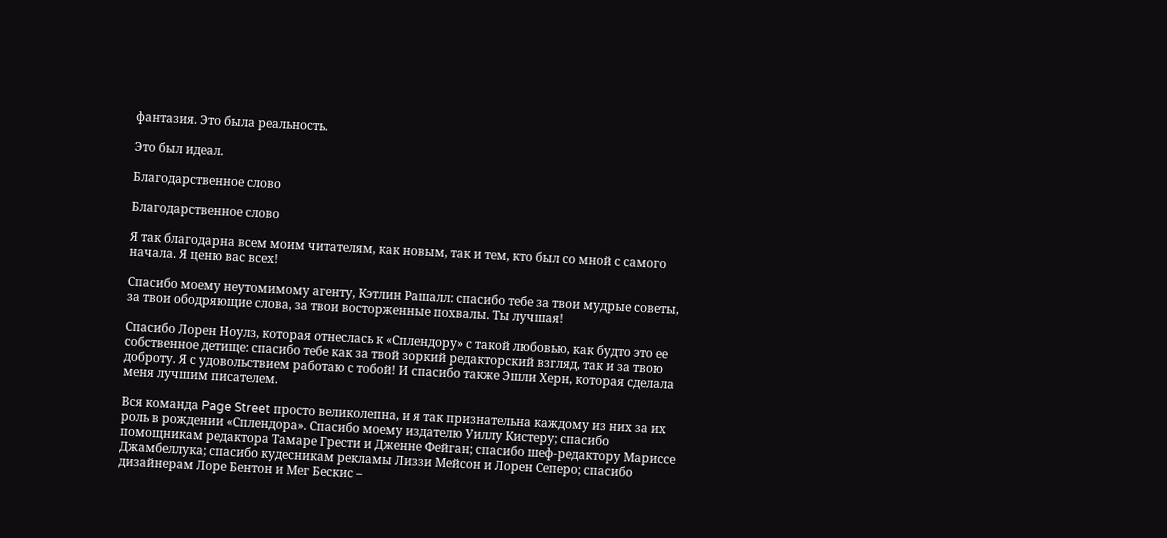фантазия. Это была реальность.

Это был идеал.

Благодарственное слово

Благодарственное слово

Я так благодарна всем моим читателям, как новым, так и тем, кто был со мной с самого начала. Я ценю вас всех!

Спасибо моему неутомимому агенту, Кэтлин Рашалл: спасибо тебе за твои мудрые советы, за твои ободряющие слова, за твои восторженные похвалы. Ты лучшая!

Спасибо Лорен Ноулз, которая отнеслась к «Сплендору» с такой любовью, как будто это ее собственное детище: спасибо тебе как за твой зоркий редакторский взгляд, так и за твою доброту. Я с удовольствием работаю с тобой! И спасибо также Эшли Херн, которая сделала меня лучшим писателем.

Вся команда Page Street просто великолепна, и я так признательна каждому из них за их роль в рождении «Сплендора». Спасибо моему издателю Уиллу Кистеру; спасибо помощникам редактора Тамаре Грести и Дженне Фейган; спасибо шеф-редактору Мариссе Джамбеллука; спасибо кудесникам рекламы Лиззи Мейсон и Лорен Сеперо; спасибо дизайнерам Лоре Бентон и Мег Бескис –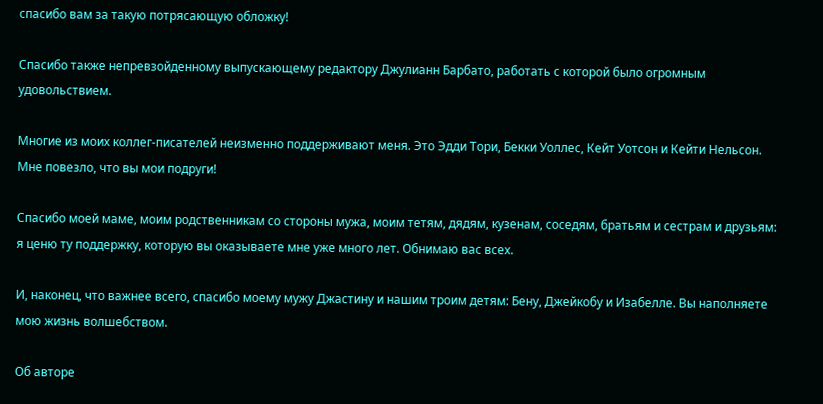спасибо вам за такую потрясающую обложку!

Спасибо также непревзойденному выпускающему редактору Джулианн Барбато, работать с которой было огромным удовольствием.

Многие из моих коллег-писателей неизменно поддерживают меня. Это Эдди Тори, Бекки Уоллес, Кейт Уотсон и Кейти Нельсон. Мне повезло, что вы мои подруги!

Спасибо моей маме, моим родственникам со стороны мужа, моим тетям, дядям, кузенам, соседям, братьям и сестрам и друзьям: я ценю ту поддержку, которую вы оказываете мне уже много лет. Обнимаю вас всех.

И, наконец, что важнее всего, спасибо моему мужу Джастину и нашим троим детям: Бену, Джейкобу и Изабелле. Вы наполняете мою жизнь волшебством.

Об авторе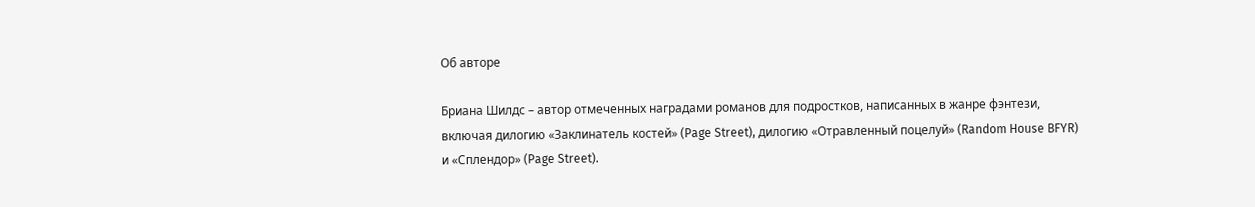Об авторе

Бриана Шилдс – автор отмеченных наградами романов для подростков, написанных в жанре фэнтези, включая дилогию «Заклинатель костей» (Page Street), дилогию «Отравленный поцелуй» (Random House BFYR) и «Сплендор» (Page Street).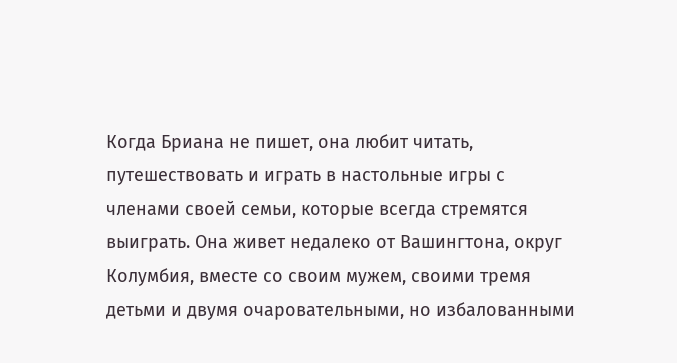Когда Бриана не пишет, она любит читать, путешествовать и играть в настольные игры с членами своей семьи, которые всегда стремятся выиграть. Она живет недалеко от Вашингтона, округ Колумбия, вместе со своим мужем, своими тремя детьми и двумя очаровательными, но избалованными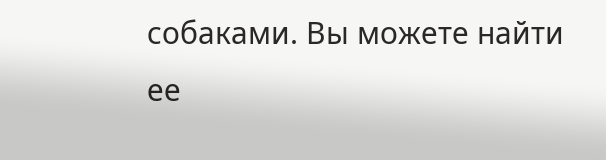собаками. Вы можете найти ее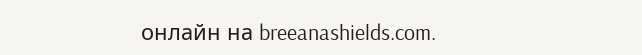онлайн на breeanashields.com.